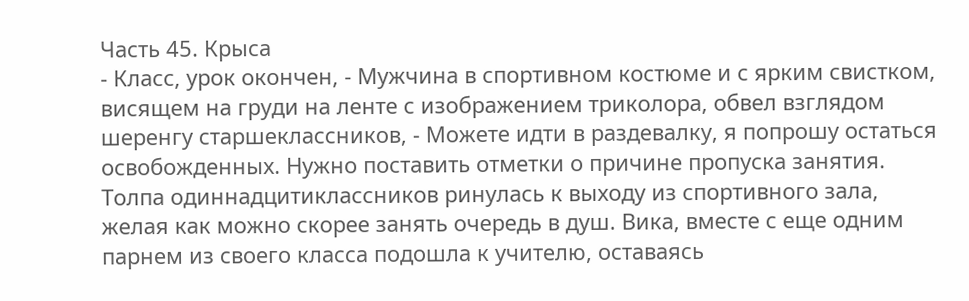Часть 45. Крыса
- Класс, урок окончен, - Мужчина в спортивном костюме и с ярким свистком, висящем на груди на ленте с изображением триколора, обвел взглядом шеренгу старшеклассников, - Можете идти в раздевалку, я попрошу остаться освобожденных. Нужно поставить отметки о причине пропуска занятия.
Толпа одиннадцитиклассников ринулась к выходу из спортивного зала, желая как можно скорее занять очередь в душ. Вика, вместе с еще одним парнем из своего класса подошла к учителю, оставаясь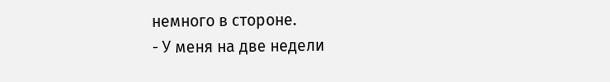немного в стороне.
- У меня на две недели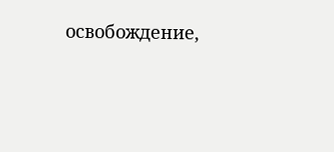освобождение,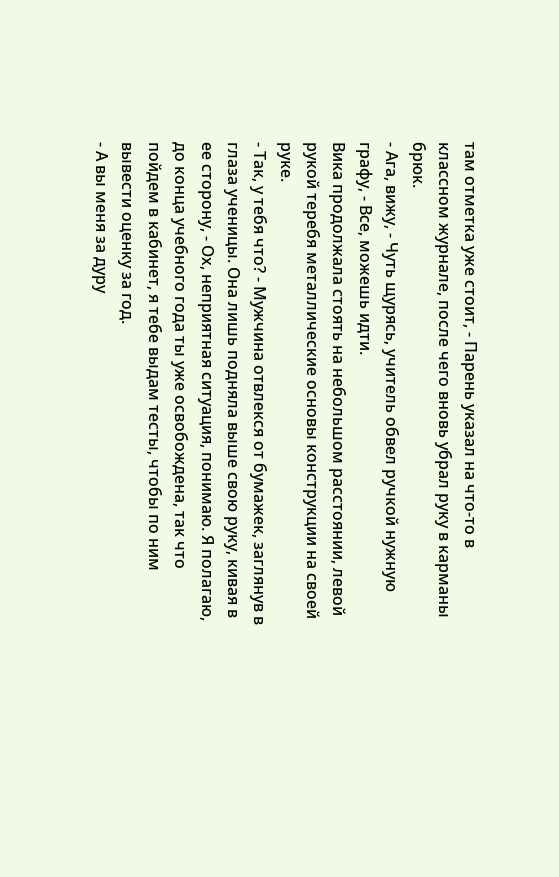там отметка уже стоит, - Парень указал на что-то в классном журнале, после чего вновь убрал руку в карманы брюк.
- Ага, вижу, - Чуть щурясь, учитель обвел ручкой нужную графу, - Все, можешь идти.
Вика продолжала стоять на небольшом расстоянии, левой рукой теребя металлические основы конструкции на своей руке.
- Так, у тебя что? - Мужчина отвлекся от бумажек, заглянув в глаза ученицы. Она лишь подняла выше свою руку, кивая в ее сторону, - Ох, неприятная ситуация, понимаю. Я полагаю, до конца учебного года ты уже освобождена, так что пойдем в кабинет, я тебе выдам тесты, чтобы по ним вывести оценку за год.
- А вы меня за дуру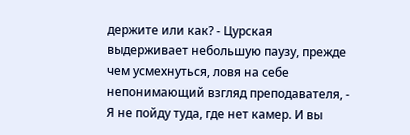держите или как? - Цурская выдерживает небольшую паузу, прежде чем усмехнуться, ловя на себе непонимающий взгляд преподавателя, - Я не пойду туда, где нет камер. И вы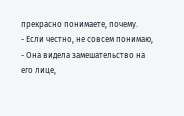прекрасно понимаете, почему.
- Если честно, не совсем понимаю, - Она видела замешательство на его лице,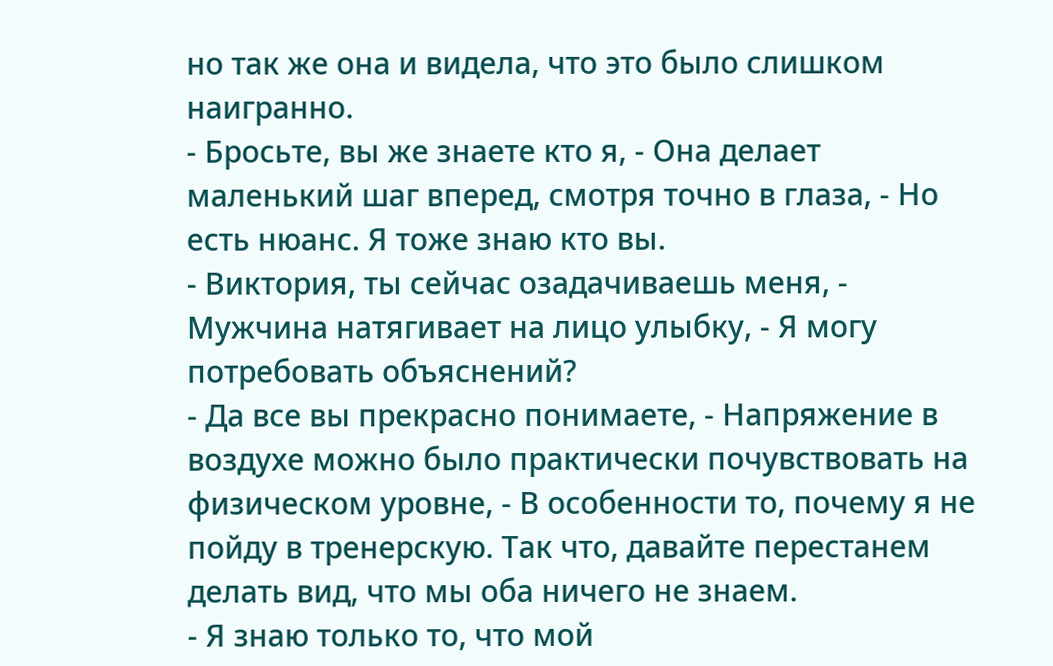но так же она и видела, что это было слишком наигранно.
- Бросьте, вы же знаете кто я, - Она делает маленький шаг вперед, смотря точно в глаза, - Но есть нюанс. Я тоже знаю кто вы.
- Виктория, ты сейчас озадачиваешь меня, - Мужчина натягивает на лицо улыбку, - Я могу потребовать объяснений?
- Да все вы прекрасно понимаете, - Напряжение в воздухе можно было практически почувствовать на физическом уровне, - В особенности то, почему я не пойду в тренерскую. Так что, давайте перестанем делать вид, что мы оба ничего не знаем.
- Я знаю только то, что мой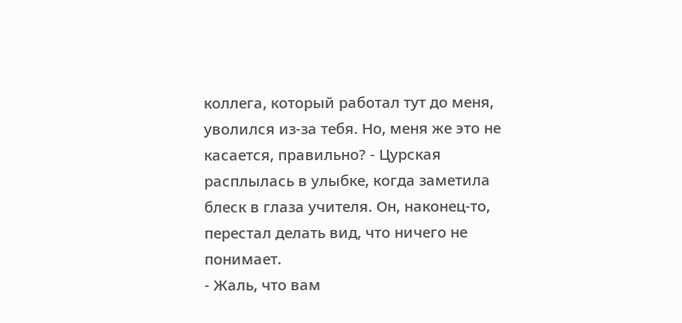коллега, который работал тут до меня, уволился из-за тебя. Но, меня же это не касается, правильно? - Цурская расплылась в улыбке, когда заметила блеск в глаза учителя. Он, наконец-то, перестал делать вид, что ничего не понимает.
- Жаль, что вам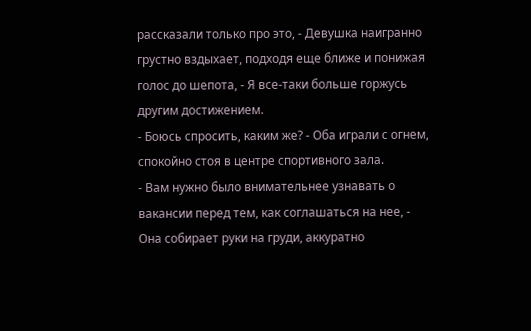рассказали только про это, - Девушка наигранно грустно вздыхает, подходя еще ближе и понижая голос до шепота, - Я все-таки больше горжусь другим достижением.
- Боюсь спросить, каким же? - Оба играли с огнем, спокойно стоя в центре спортивного зала.
- Вам нужно было внимательнее узнавать о вакансии перед тем, как соглашаться на нее, - Она собирает руки на груди, аккуратно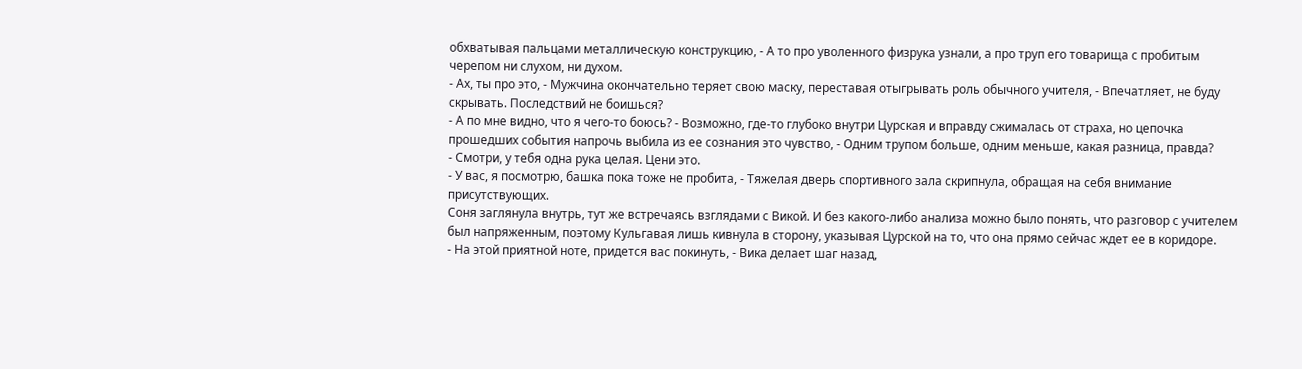обхватывая пальцами металлическую конструкцию, - А то про уволенного физрука узнали, а про труп его товарища с пробитым черепом ни слухом, ни духом.
- Ах, ты про это, - Мужчина окончательно теряет свою маску, переставая отыгрывать роль обычного учителя, - Впечатляет, не буду скрывать. Последствий не боишься?
- А по мне видно, что я чего-то боюсь? - Возможно, где-то глубоко внутри Цурская и вправду сжималась от страха, но цепочка прошедших события напрочь выбила из ее сознания это чувство, - Одним трупом больше, одним меньше, какая разница, правда?
- Смотри, у тебя одна рука целая. Цени это.
- У вас, я посмотрю, башка пока тоже не пробита, - Тяжелая дверь спортивного зала скрипнула, обращая на себя внимание присутствующих.
Соня заглянула внутрь, тут же встречаясь взглядами с Викой. И без какого-либо анализа можно было понять, что разговор с учителем был напряженным, поэтому Кульгавая лишь кивнула в сторону, указывая Цурской на то, что она прямо сейчас ждет ее в коридоре.
- На этой приятной ноте, придется вас покинуть, - Вика делает шаг назад,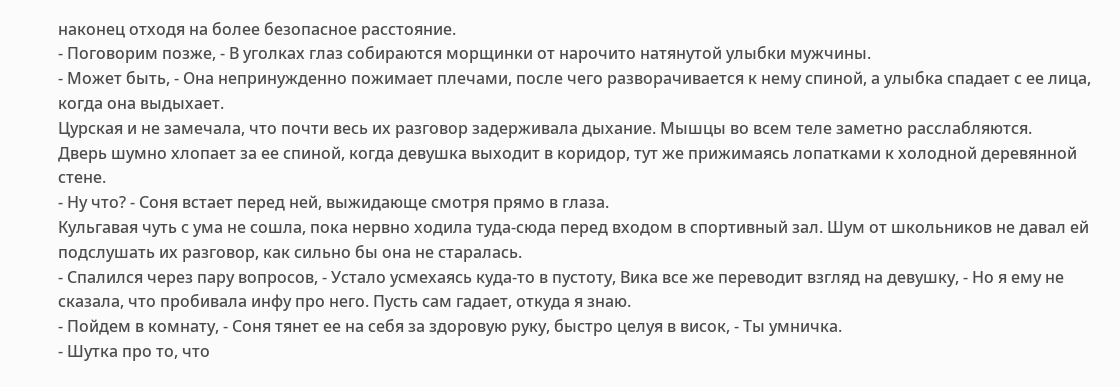наконец отходя на более безопасное расстояние.
- Поговорим позже, - В уголках глаз собираются морщинки от нарочито натянутой улыбки мужчины.
- Может быть, - Она непринужденно пожимает плечами, после чего разворачивается к нему спиной, а улыбка спадает с ее лица, когда она выдыхает.
Цурская и не замечала, что почти весь их разговор задерживала дыхание. Мышцы во всем теле заметно расслабляются.
Дверь шумно хлопает за ее спиной, когда девушка выходит в коридор, тут же прижимаясь лопатками к холодной деревянной стене.
- Ну что? - Соня встает перед ней, выжидающе смотря прямо в глаза.
Кульгавая чуть с ума не сошла, пока нервно ходила туда-сюда перед входом в спортивный зал. Шум от школьников не давал ей подслушать их разговор, как сильно бы она не старалась.
- Спалился через пару вопросов, - Устало усмехаясь куда-то в пустоту, Вика все же переводит взгляд на девушку, - Но я ему не сказала, что пробивала инфу про него. Пусть сам гадает, откуда я знаю.
- Пойдем в комнату, - Соня тянет ее на себя за здоровую руку, быстро целуя в висок, - Ты умничка.
- Шутка про то, что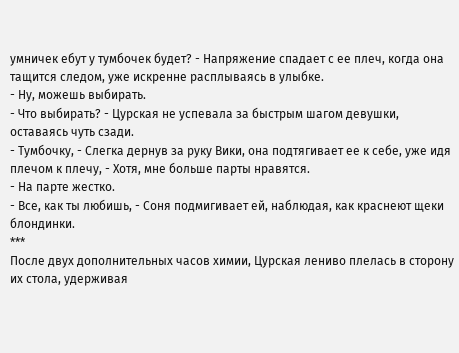умничек ебут у тумбочек будет? - Напряжение спадает с ее плеч, когда она тащится следом, уже искренне расплываясь в улыбке.
- Ну, можешь выбирать.
- Что выбирать? - Цурская не успевала за быстрым шагом девушки, оставаясь чуть сзади.
- Тумбочку, - Слегка дернув за руку Вики, она подтягивает ее к себе, уже идя плечом к плечу, - Хотя, мне больше парты нравятся.
- На парте жестко.
- Все, как ты любишь, - Соня подмигивает ей, наблюдая, как краснеют щеки блондинки.
***
После двух дополнительных часов химии, Цурская лениво плелась в сторону их стола, удерживая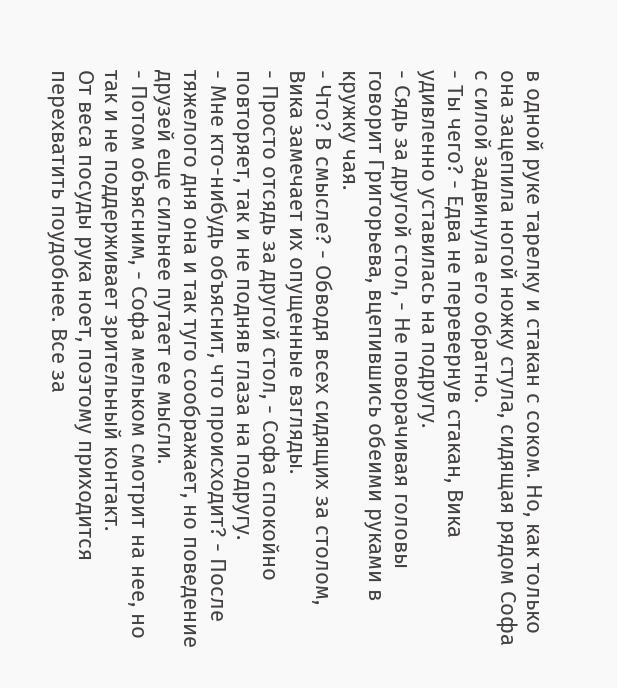в одной руке тарелку и стакан с соком. Но, как только она зацепила ногой ножку стула, сидящая рядом Софа с силой задвинула его обратно.
- Ты чего? - Едва не перевернув стакан, Вика удивленно уставилась на подругу.
- Сядь за другой стол, - Не поворачивая головы говорит Григорьева, вцепившись обеими руками в кружку чая.
- Что? В смысле? - Обводя всех сидящих за столом, Вика замечает их опущенные взгляды.
- Просто отсядь за другой стол, - Софа спокойно повторяет, так и не подняв глаза на подругу.
- Мне кто-нибудь объяснит, что происходит? - После тяжелого дня она и так туго соображает, но поведение друзей еще сильнее путает ее мысли.
- Потом объясним, - Софа мельком смотрит на нее, но так и не поддерживает зрительный контакт.
От веса посуды рука ноет, поэтому приходится перехватить поудобнее. Все за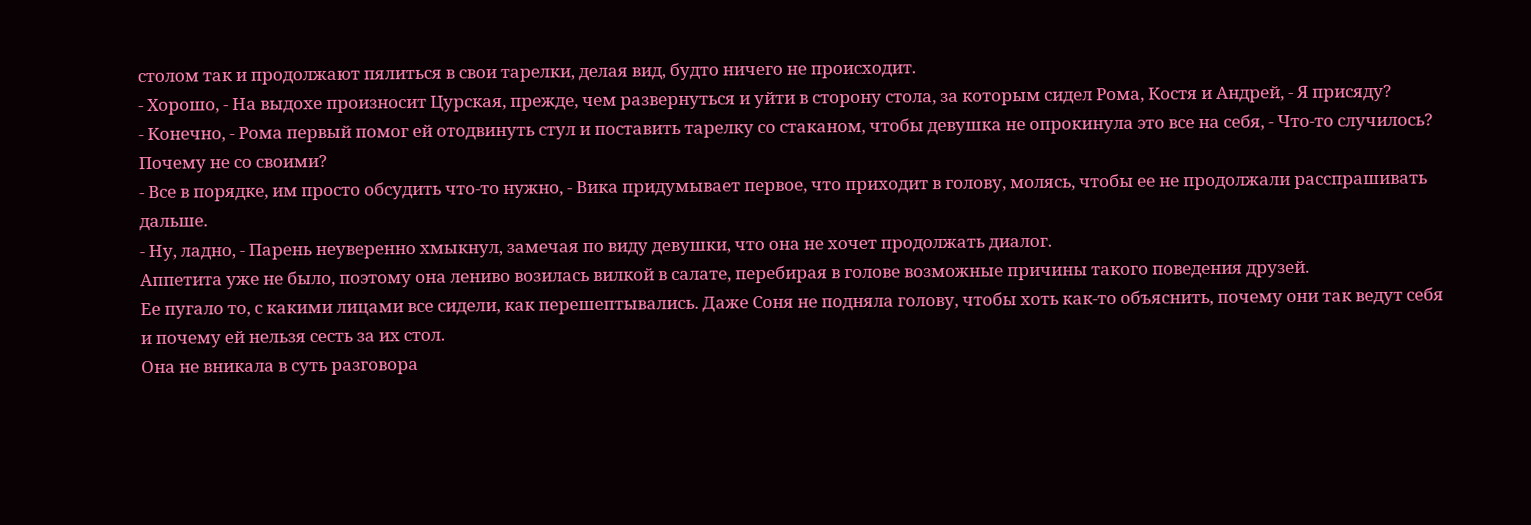столом так и продолжают пялиться в свои тарелки, делая вид, будто ничего не происходит.
- Хорошо, - На выдохе произносит Цурская, прежде, чем развернуться и уйти в сторону стола, за которым сидел Рома, Костя и Андрей, - Я присяду?
- Конечно, - Рома первый помог ей отодвинуть стул и поставить тарелку со стаканом, чтобы девушка не опрокинула это все на себя, - Что-то случилось? Почему не со своими?
- Все в порядке, им просто обсудить что-то нужно, - Вика придумывает первое, что приходит в голову, молясь, чтобы ее не продолжали расспрашивать дальше.
- Ну, ладно, - Парень неуверенно хмыкнул, замечая по виду девушки, что она не хочет продолжать диалог.
Аппетита уже не было, поэтому она лениво возилась вилкой в салате, перебирая в голове возможные причины такого поведения друзей.
Ее пугало то, с какими лицами все сидели, как перешептывались. Даже Соня не подняла голову, чтобы хоть как-то объяснить, почему они так ведут себя и почему ей нельзя сесть за их стол.
Она не вникала в суть разговора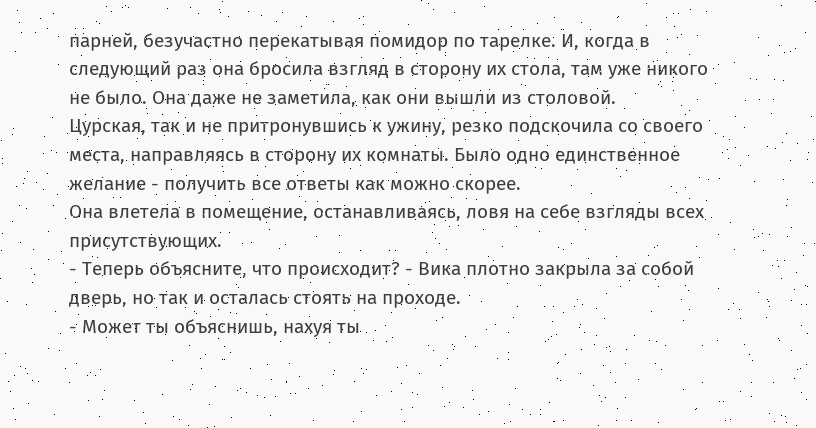парней, безучастно перекатывая помидор по тарелке. И, когда в следующий раз она бросила взгляд в сторону их стола, там уже никого не было. Она даже не заметила, как они вышли из столовой.
Цурская, так и не притронувшись к ужину, резко подскочила со своего места, направляясь в сторону их комнаты. Было одно единственное желание - получить все ответы как можно скорее.
Она влетела в помещение, останавливаясь, ловя на себе взгляды всех присутствующих.
- Теперь объясните, что происходит? - Вика плотно закрыла за собой дверь, но так и осталась стоять на проходе.
- Может ты объяснишь, нахуя ты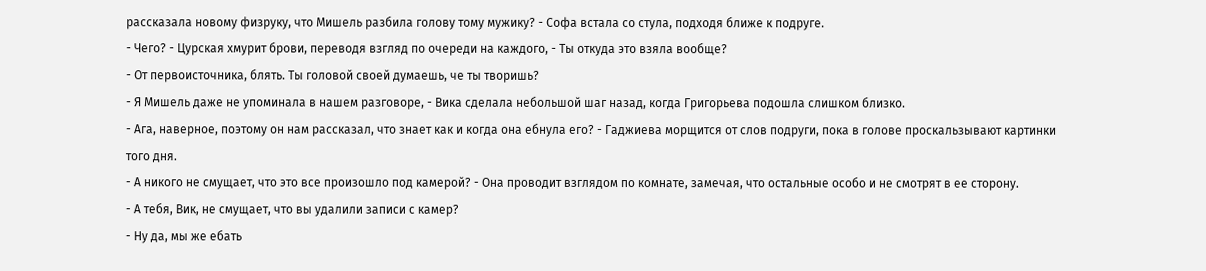рассказала новому физруку, что Мишель разбила голову тому мужику? - Софа встала со стула, подходя ближе к подруге.
- Чего? - Цурская хмурит брови, переводя взгляд по очереди на каждого, - Ты откуда это взяла вообще?
- От первоисточника, блять. Ты головой своей думаешь, че ты творишь?
- Я Мишель даже не упоминала в нашем разговоре, - Вика сделала небольшой шаг назад, когда Григорьева подошла слишком близко.
- Ага, наверное, поэтому он нам рассказал, что знает как и когда она ебнула его? - Гаджиева морщится от слов подруги, пока в голове проскальзывают картинки того дня.
- А никого не смущает, что это все произошло под камерой? - Она проводит взглядом по комнате, замечая, что остальные особо и не смотрят в ее сторону.
- А тебя, Вик, не смущает, что вы удалили записи с камер?
- Ну да, мы же ебать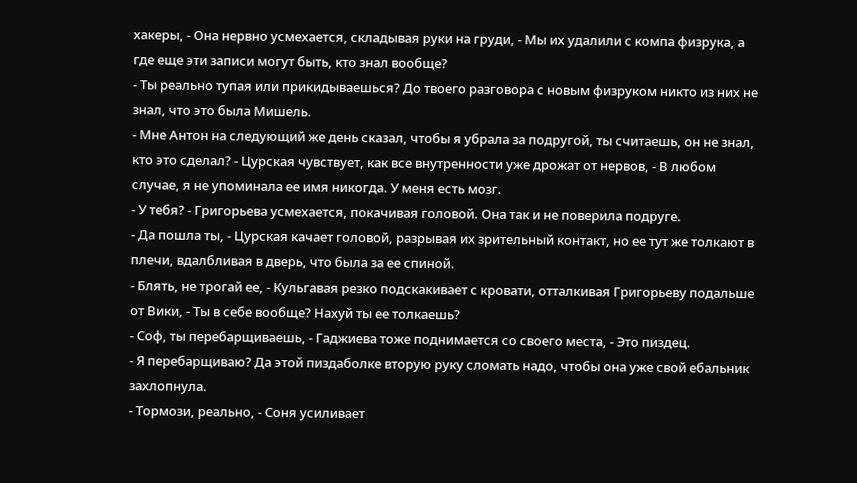хакеры, - Она нервно усмехается, складывая руки на груди, - Мы их удалили с компа физрука, а где еще эти записи могут быть, кто знал вообще?
- Ты реально тупая или прикидываешься? До твоего разговора с новым физруком никто из них не знал, что это была Мишель.
- Мне Антон на следующий же день сказал, чтобы я убрала за подругой, ты считаешь, он не знал, кто это сделал? - Цурская чувствует, как все внутренности уже дрожат от нервов, - В любом случае, я не упоминала ее имя никогда. У меня есть мозг.
- У тебя? - Григорьева усмехается, покачивая головой. Она так и не поверила подруге.
- Да пошла ты, - Цурская качает головой, разрывая их зрительный контакт, но ее тут же толкают в плечи, вдалбливая в дверь, что была за ее спиной.
- Блять, не трогай ее, - Кульгавая резко подскакивает с кровати, отталкивая Григорьеву подальше от Вики, - Ты в себе вообще? Нахуй ты ее толкаешь?
- Соф, ты перебарщиваешь, - Гаджиева тоже поднимается со своего места, - Это пиздец.
- Я перебарщиваю? Да этой пиздаболке вторую руку сломать надо, чтобы она уже свой ебальник захлопнула.
- Тормози, реально, - Соня усиливает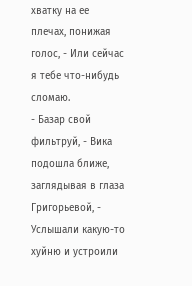хватку на ее плечах, понижая голос, - Или сейчас я тебе что-нибудь сломаю.
- Базар свой фильтруй, - Вика подошла ближе, заглядывая в глаза Григорьевой, - Услышали какую-то хуйню и устроили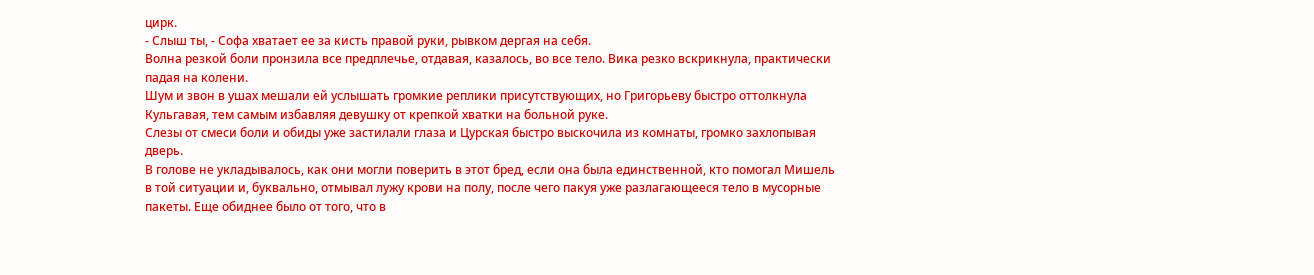цирк.
- Слыш ты, - Софа хватает ее за кисть правой руки, рывком дергая на себя.
Волна резкой боли пронзила все предплечье, отдавая, казалось, во все тело. Вика резко вскрикнула, практически падая на колени.
Шум и звон в ушах мешали ей услышать громкие реплики присутствующих, но Григорьеву быстро оттолкнула Кульгавая, тем самым избавляя девушку от крепкой хватки на больной руке.
Слезы от смеси боли и обиды уже застилали глаза и Цурская быстро выскочила из комнаты, громко захлопывая дверь.
В голове не укладывалось, как они могли поверить в этот бред, если она была единственной, кто помогал Мишель в той ситуации и, буквально, отмывал лужу крови на полу, после чего пакуя уже разлагающееся тело в мусорные пакеты. Еще обиднее было от того, что в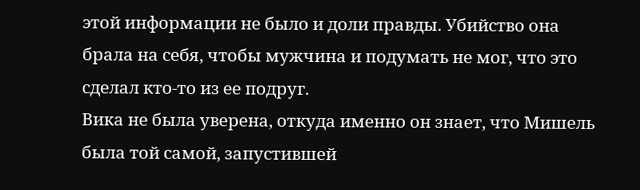этой информации не было и доли правды. Убийство она брала на себя, чтобы мужчина и подумать не мог, что это сделал кто-то из ее подруг.
Вика не была уверена, откуда именно он знает, что Мишель была той самой, запустившей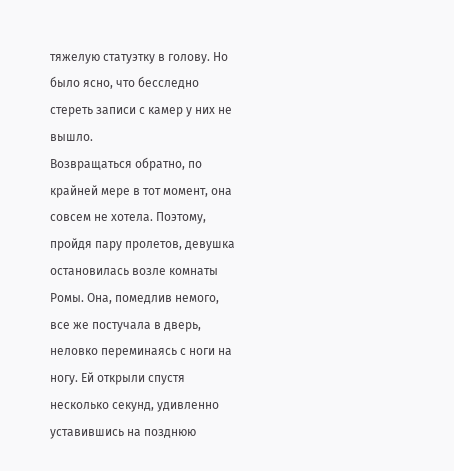тяжелую статуэтку в голову. Но было ясно, что бесследно стереть записи с камер у них не вышло.
Возвращаться обратно, по крайней мере в тот момент, она совсем не хотела. Поэтому, пройдя пару пролетов, девушка остановилась возле комнаты Ромы. Она, помедлив немого, все же постучала в дверь, неловко переминаясь с ноги на ногу. Ей открыли спустя несколько секунд, удивленно уставившись на позднюю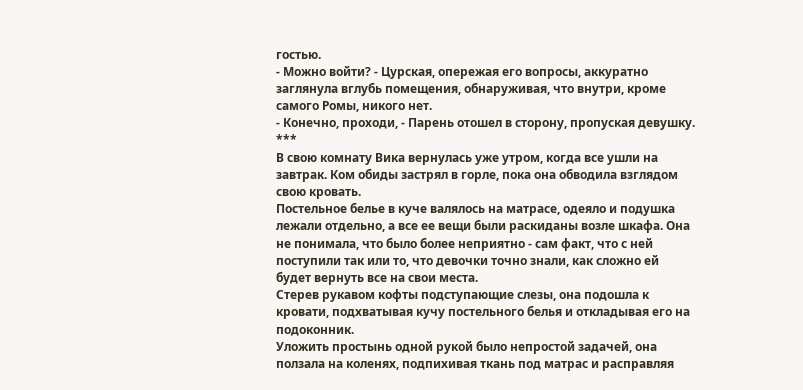гостью.
- Можно войти? - Цурская, опережая его вопросы, аккуратно заглянула вглубь помещения, обнаруживая, что внутри, кроме самого Ромы, никого нет.
- Конечно, проходи, - Парень отошел в сторону, пропуская девушку.
***
В свою комнату Вика вернулась уже утром, когда все ушли на завтрак. Ком обиды застрял в горле, пока она обводила взглядом свою кровать.
Постельное белье в куче валялось на матрасе, одеяло и подушка лежали отдельно, а все ее вещи были раскиданы возле шкафа. Она не понимала, что было более неприятно - сам факт, что с ней поступили так или то, что девочки точно знали, как сложно ей будет вернуть все на свои места.
Стерев рукавом кофты подступающие слезы, она подошла к кровати, подхватывая кучу постельного белья и откладывая его на подоконник.
Уложить простынь одной рукой было непростой задачей, она ползала на коленях, подпихивая ткань под матрас и расправляя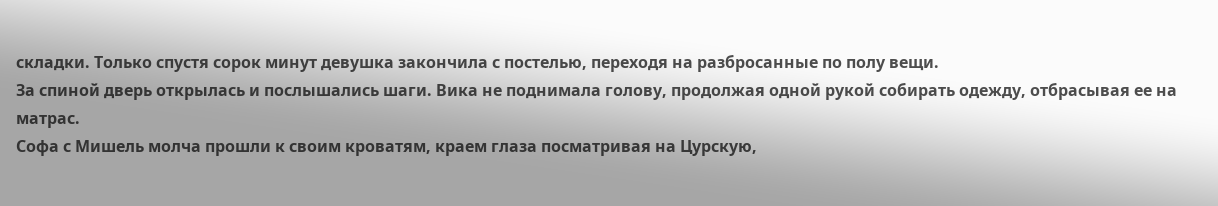складки. Только спустя сорок минут девушка закончила с постелью, переходя на разбросанные по полу вещи.
За спиной дверь открылась и послышались шаги. Вика не поднимала голову, продолжая одной рукой собирать одежду, отбрасывая ее на матрас.
Софа с Мишель молча прошли к своим кроватям, краем глаза посматривая на Цурскую,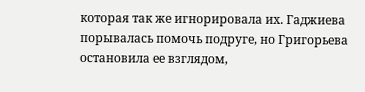которая так же игнорировала их. Гаджиева порывалась помочь подруге, но Григорьева остановила ее взглядом,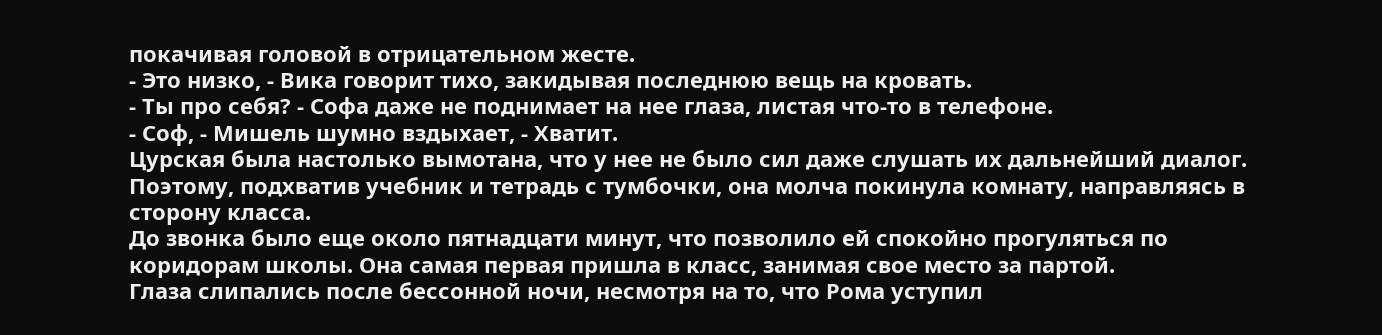покачивая головой в отрицательном жесте.
- Это низко, - Вика говорит тихо, закидывая последнюю вещь на кровать.
- Ты про себя? - Софа даже не поднимает на нее глаза, листая что-то в телефоне.
- Соф, - Мишель шумно вздыхает, - Хватит.
Цурская была настолько вымотана, что у нее не было сил даже слушать их дальнейший диалог. Поэтому, подхватив учебник и тетрадь с тумбочки, она молча покинула комнату, направляясь в сторону класса.
До звонка было еще около пятнадцати минут, что позволило ей спокойно прогуляться по коридорам школы. Она самая первая пришла в класс, занимая свое место за партой.
Глаза слипались после бессонной ночи, несмотря на то, что Рома уступил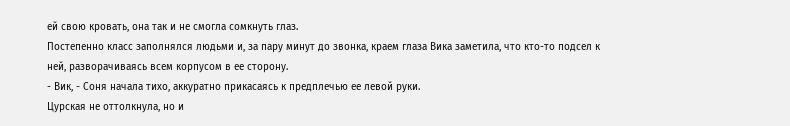ей свою кровать, она так и не смогла сомкнуть глаз.
Постепенно класс заполнялся людьми и, за пару минут до звонка, краем глаза Вика заметила, что кто-то подсел к ней, разворачиваясь всем корпусом в ее сторону.
- Вик, - Соня начала тихо, аккуратно прикасаясь к предплечью ее левой руки.
Цурская не оттолкнула, но и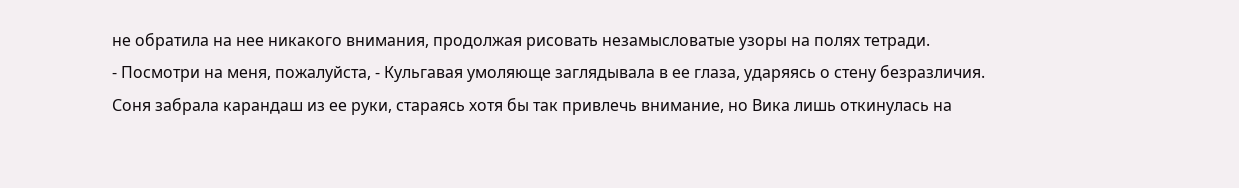не обратила на нее никакого внимания, продолжая рисовать незамысловатые узоры на полях тетради.
- Посмотри на меня, пожалуйста, - Кульгавая умоляюще заглядывала в ее глаза, ударяясь о стену безразличия.
Соня забрала карандаш из ее руки, стараясь хотя бы так привлечь внимание, но Вика лишь откинулась на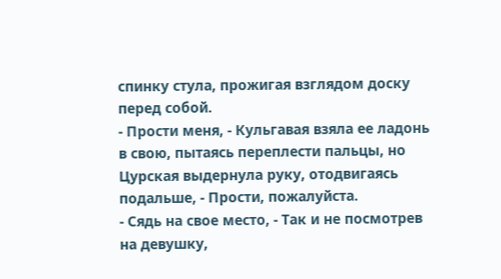спинку стула, прожигая взглядом доску перед собой.
- Прости меня, - Кульгавая взяла ее ладонь в свою, пытаясь переплести пальцы, но Цурская выдернула руку, отодвигаясь подальше, - Прости, пожалуйста.
- Сядь на свое место, - Так и не посмотрев на девушку,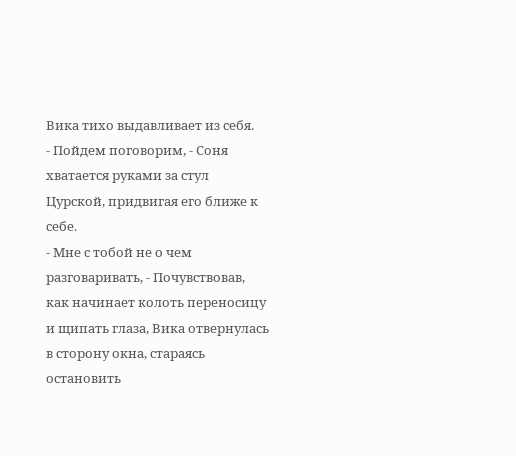Вика тихо выдавливает из себя.
- Пойдем поговорим, - Соня хватается руками за стул Цурской, придвигая его ближе к себе.
- Мне с тобой не о чем разговаривать, - Почувствовав, как начинает колоть переносицу и щипать глаза, Вика отвернулась в сторону окна, стараясь остановить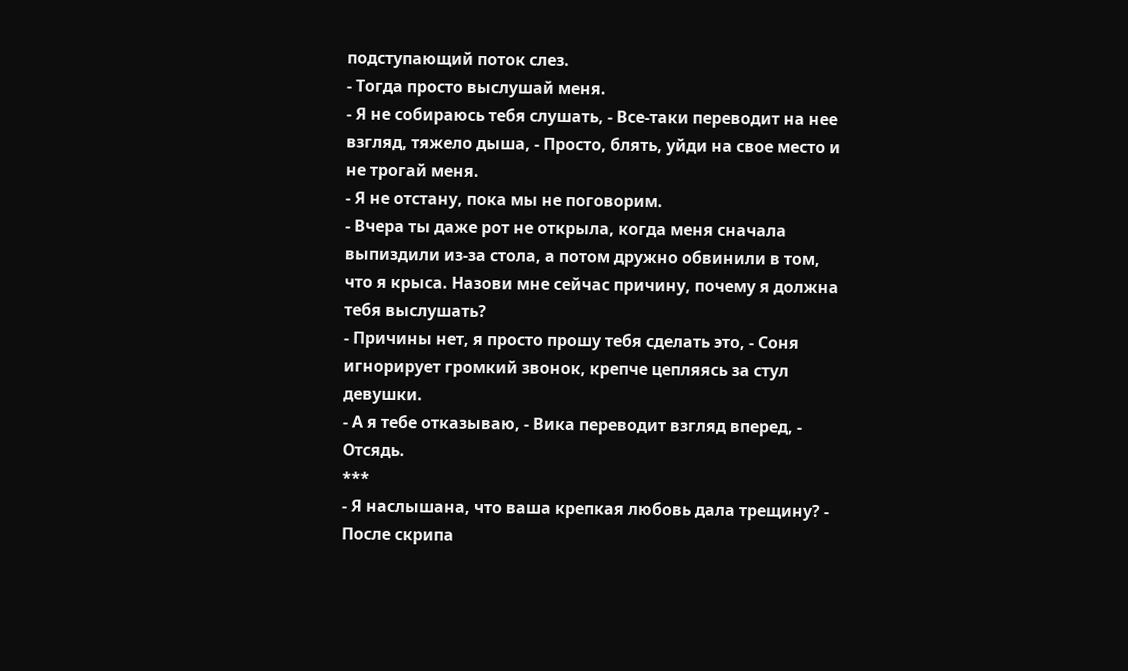подступающий поток слез.
- Тогда просто выслушай меня.
- Я не собираюсь тебя слушать, - Все-таки переводит на нее взгляд, тяжело дыша, - Просто, блять, уйди на свое место и не трогай меня.
- Я не отстану, пока мы не поговорим.
- Вчера ты даже рот не открыла, когда меня сначала выпиздили из-за стола, а потом дружно обвинили в том, что я крыса. Назови мне сейчас причину, почему я должна тебя выслушать?
- Причины нет, я просто прошу тебя сделать это, - Соня игнорирует громкий звонок, крепче цепляясь за стул девушки.
- А я тебе отказываю, - Вика переводит взгляд вперед, - Отсядь.
***
- Я наслышана, что ваша крепкая любовь дала трещину? - После скрипа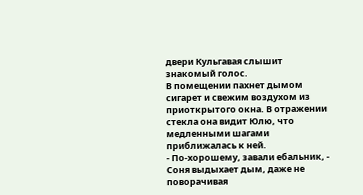двери Кульгавая слышит знакомый голос.
В помещении пахнет дымом сигарет и свежим воздухом из приоткрытого окна. В отражении стекла она видит Юлю, что медленными шагами приближалась к ней.
- По-хорошему, завали ебальник, - Соня выдыхает дым, даже не поворачивая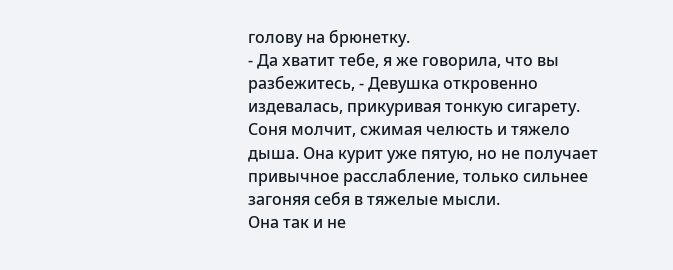голову на брюнетку.
- Да хватит тебе, я же говорила, что вы разбежитесь, - Девушка откровенно издевалась, прикуривая тонкую сигарету.
Соня молчит, сжимая челюсть и тяжело дыша. Она курит уже пятую, но не получает привычное расслабление, только сильнее загоняя себя в тяжелые мысли.
Она так и не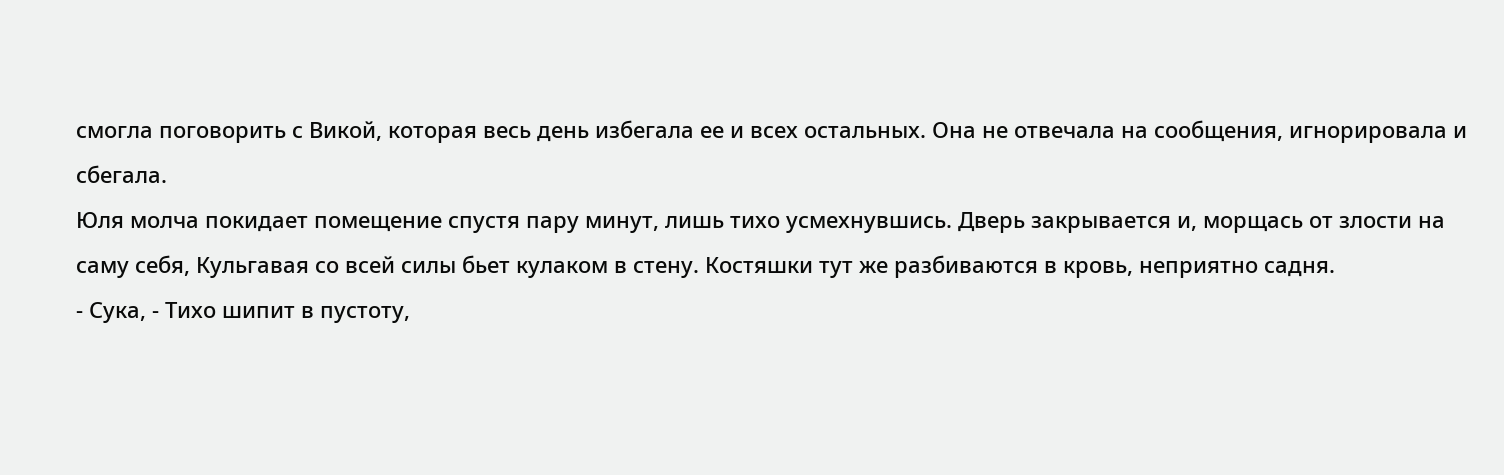смогла поговорить с Викой, которая весь день избегала ее и всех остальных. Она не отвечала на сообщения, игнорировала и сбегала.
Юля молча покидает помещение спустя пару минут, лишь тихо усмехнувшись. Дверь закрывается и, морщась от злости на саму себя, Кульгавая со всей силы бьет кулаком в стену. Костяшки тут же разбиваются в кровь, неприятно садня.
- Сука, - Тихо шипит в пустоту,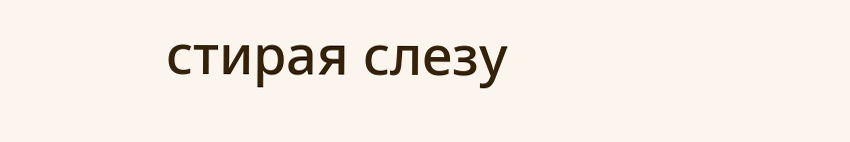стирая слезу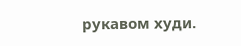рукавом худи.